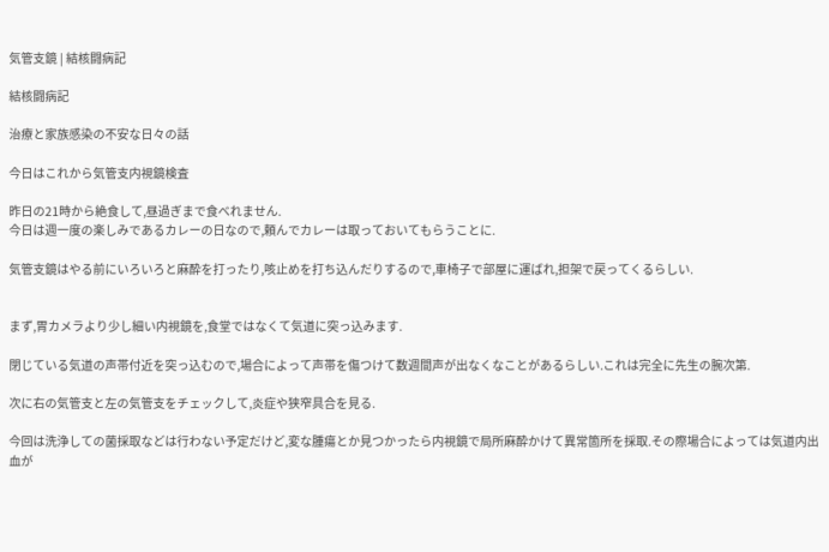気管支鏡 | 結核闘病記

結核闘病記

治療と家族感染の不安な日々の話

今日はこれから気管支内視鏡検査

昨日の21時から絶食して,昼過ぎまで食べれません.
今日は週一度の楽しみであるカレーの日なので,頼んでカレーは取っておいてもらうことに.

気管支鏡はやる前にいろいろと麻酔を打ったり,咳止めを打ち込んだりするので,車椅子で部屋に運ばれ,担架で戻ってくるらしい.


まず,胃カメラより少し細い内視鏡を,食堂ではなくて気道に突っ込みます.

閉じている気道の声帯付近を突っ込むので,場合によって声帯を傷つけて数週間声が出なくなことがあるらしい.これは完全に先生の腕次第.

次に右の気管支と左の気管支をチェックして,炎症や狭窄具合を見る.

今回は洗浄しての菌採取などは行わない予定だけど,変な腫瘍とか見つかったら内視鏡で局所麻酔かけて異常箇所を採取.その際場合によっては気道内出血が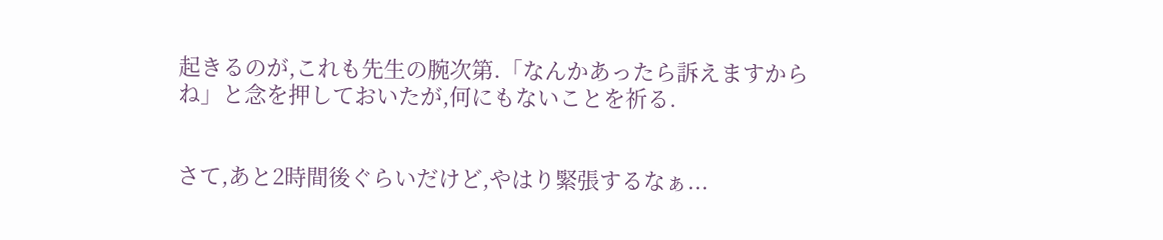起きるのが,これも先生の腕次第.「なんかあったら訴えますからね」と念を押しておいたが,何にもないことを祈る.


さて,あと2時間後ぐらいだけど,やはり緊張するなぁ...